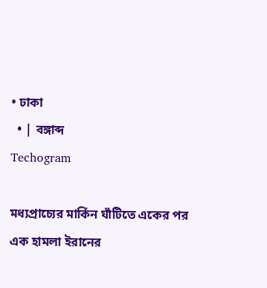• ঢাকা
  • | বঙ্গাব্দ
Techogram

মধ্যপ্রাচ্যের মার্কিন ঘাঁটিতে একের পর এক হামলা ইরানের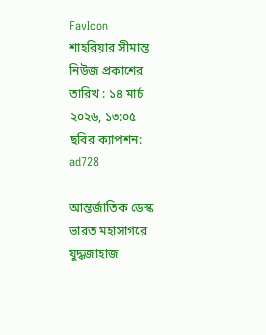FavIcon
শাহরিয়ার সীমান্ত
নিউজ প্রকাশের তারিখ : ১৪ মার্চ ২০২৬, ১৩:০৫
ছবির ক্যাপশন: ad728

আন্তর্জাতিক ডেস্ক
ভারত মহাসাগরে যুদ্ধজাহাজ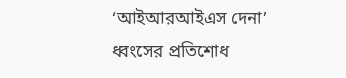‘আইআরআইএস দেনা’ ধ্বংসের প্রতিশোধ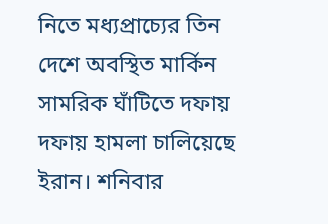নিতে মধ্যপ্রাচ্যের তিন দেশে অবস্থিত মার্কিন সামরিক ঘাঁটিতে দফায় দফায় হামলা চালিয়েছে ইরান। শনিবার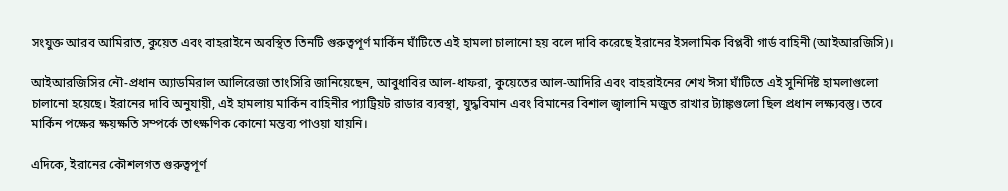সংযুক্ত আরব আমিরাত, কুয়েত এবং বাহরাইনে অবস্থিত তিনটি গুরুত্বপূর্ণ মার্কিন ঘাঁটিতে এই হামলা চালানো হয় বলে দাবি করেছে ইরানের ইসলামিক বিপ্লবী গার্ড বাহিনী (আইআরজিসি)।

আইআরজিসির নৌ-প্রধান অ্যাডমিরাল আলিরেজা তাংসিরি জানিয়েছেন, আবুধাবির আল-ধাফরা, কুয়েতের আল-আদিরি এবং বাহরাইনের শেখ ঈসা ঘাঁটিতে এই সুনির্দিষ্ট হামলাগুলো চালানো হয়েছে। ইরানের দাবি অনুযায়ী, এই হামলায় মার্কিন বাহিনীর প্যাট্রিয়ট রাডার ব্যবস্থা, যুদ্ধবিমান এবং বিমানের বিশাল জ্বালানি মজুত রাখার ট্যাঙ্কগুলো ছিল প্রধান লক্ষ্যবস্তু। তবে মার্কিন পক্ষের ক্ষয়ক্ষতি সম্পর্কে তাৎক্ষণিক কোনো মন্তব্য পাওয়া যায়নি।

এদিকে, ইরানের কৌশলগত গুরুত্বপূর্ণ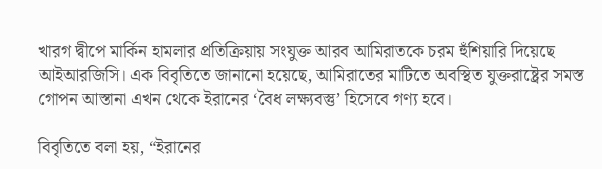খারগ দ্বীপে মার্কিন হামলার প্রতিক্রিয়ায় সংযুক্ত আরব আমিরাতকে চরম হুঁশিয়ারি দিয়েছে আইআরজিসি। এক বিবৃতিতে জানানো হয়েছে, আমিরাতের মাটিতে অবস্থিত যুক্তরাষ্ট্রের সমস্ত গোপন আস্তানা এখন থেকে ইরানের ‘বৈধ লক্ষ্যবস্তু’ হিসেবে গণ্য হবে।

বিবৃতিতে বলা হয়, “ইরানের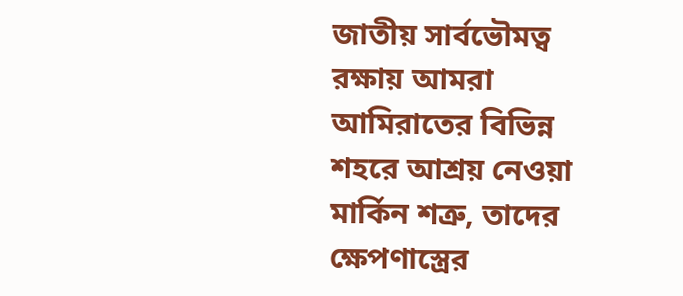জাতীয় সার্বভৌমত্ব রক্ষায় আমরা আমিরাতের বিভিন্ন শহরে আশ্রয় নেওয়া মার্কিন শত্রু, তাদের ক্ষেপণাস্ত্রের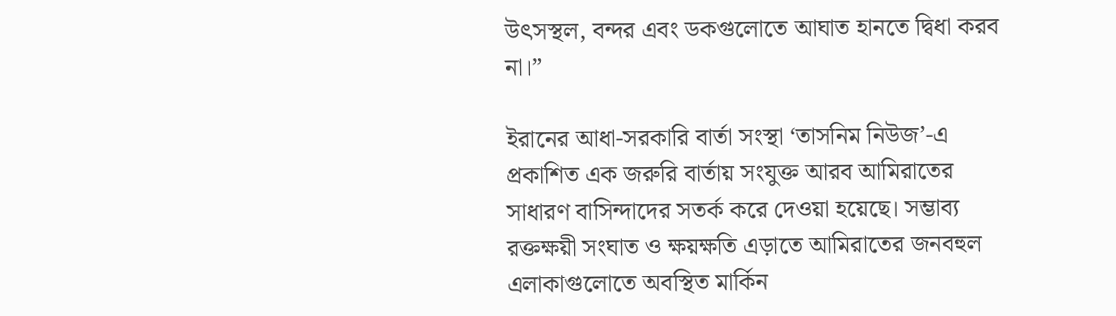উৎসস্থল, বন্দর এবং ডকগুলোতে আঘাত হানতে দ্বিধা করব না।”

ইরানের আধা-সরকারি বার্তা সংস্থা ‘তাসনিম নিউজ’-এ প্রকাশিত এক জরুরি বার্তায় সংযুক্ত আরব আমিরাতের সাধারণ বাসিন্দাদের সতর্ক করে দেওয়া হয়েছে। সম্ভাব্য রক্তক্ষয়ী সংঘাত ও ক্ষয়ক্ষতি এড়াতে আমিরাতের জনবহুল এলাকাগুলোতে অবস্থিত মার্কিন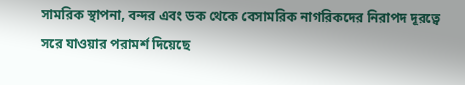সামরিক স্থাপনা, বন্দর এবং ডক থেকে বেসামরিক নাগরিকদের নিরাপদ দূরত্বে সরে যাওয়ার পরামর্শ দিয়েছে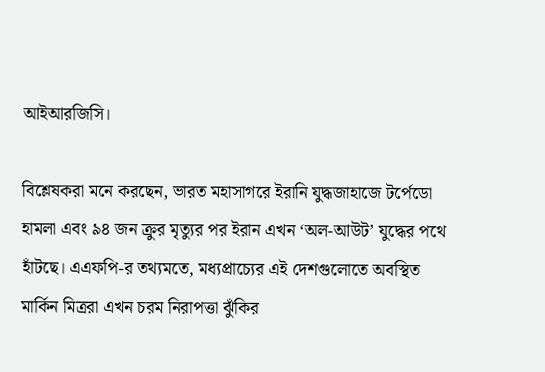আইআরজিসি।

বিশ্লেষকরা মনে করছেন, ভারত মহাসাগরে ইরানি যুদ্ধজাহাজে টর্পেডো হামলা এবং ৯৪ জন ক্রুর মৃত্যুর পর ইরান এখন ‘অল-আউট’ যুদ্ধের পথে হাঁটছে। এএফপি-র তথ্যমতে, মধ্যপ্রাচ্যের এই দেশগুলোতে অবস্থিত মার্কিন মিত্ররা এখন চরম নিরাপত্তা ঝুঁকির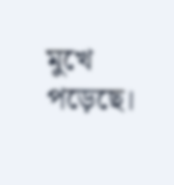মুখে পড়েছে।